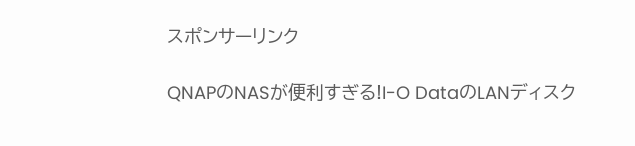スポンサーリンク

QNAPのNASが便利すぎる!I-O DataのLANディスク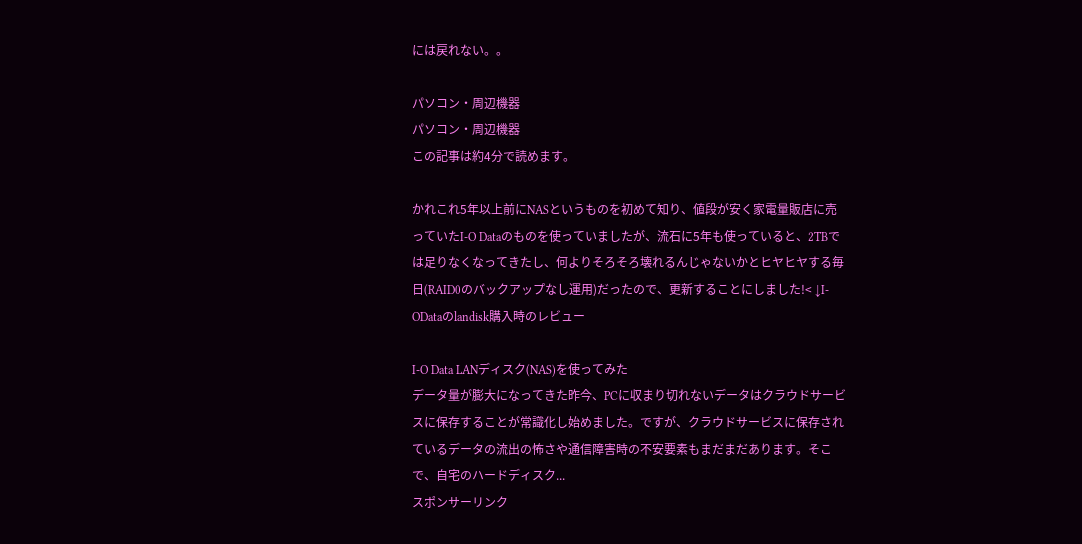には戻れない。。

パソコン・周辺機器
パソコン・周辺機器
この記事は約4分で読めます。

かれこれ5年以上前にNASというものを初めて知り、値段が安く家電量販店に売っていたI-O Dataのものを使っていましたが、流石に5年も使っていると、2TBでは足りなくなってきたし、何よりそろそろ壊れるんじゃないかとヒヤヒヤする毎日(RAID0のバックアップなし運用)だったので、更新することにしました!< ↓I-ODataのlandisk購入時のレビュー

I-O Data LANディスク(NAS)を使ってみた
データ量が膨大になってきた昨今、PCに収まり切れないデータはクラウドサービスに保存することが常識化し始めました。ですが、クラウドサービスに保存されているデータの流出の怖さや通信障害時の不安要素もまだまだあります。そこで、自宅のハードディスク...
スポンサーリンク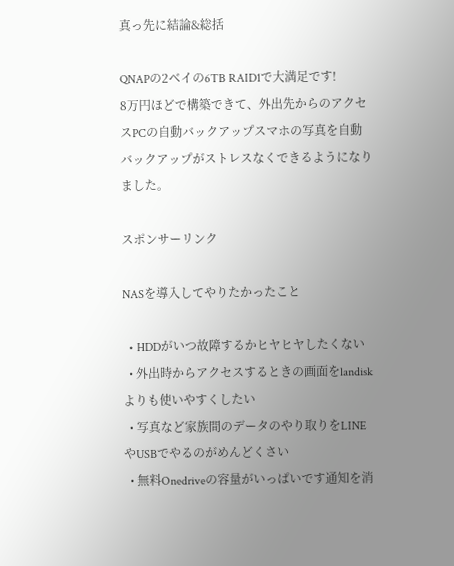真っ先に結論&総括

QNAPの2ベイの6TB RAID1で大満足です!
8万円ほどで構築できて、外出先からのアクセスPCの自動バックアップスマホの写真を自動バックアップがストレスなくできるようになりました。

スポンサーリンク

NASを導入してやりたかったこと

  • HDDがいつ故障するかヒヤヒヤしたくない
  • 外出時からアクセスするときの画面をlandiskよりも使いやすくしたい
  • 写真など家族間のデータのやり取りをLINEやUSBでやるのがめんどくさい
  • 無料Onedriveの容量がいっぱいです通知を消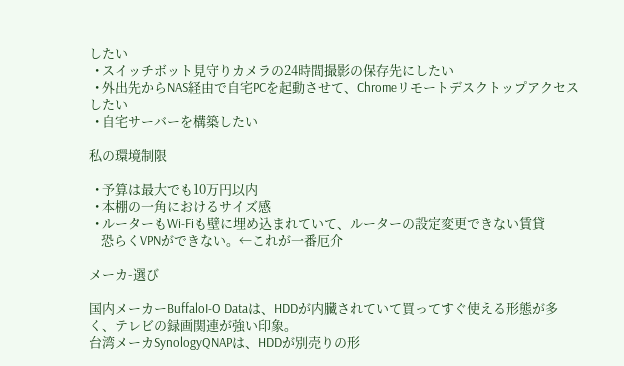したい
  • スイッチボット見守りカメラの24時間撮影の保存先にしたい
  • 外出先からNAS経由で自宅PCを起動させて、Chromeリモートデスクトップアクセスしたい
  • 自宅サーバーを構築したい

私の環境制限

  • 予算は最大でも10万円以内
  • 本棚の一角におけるサイズ感
  • ルーターもWi-Fiも壁に埋め込まれていて、ルーターの設定変更できない賃貸
    恐らくVPNができない。←これが一番厄介

メーカ-選び

国内メーカーBuffaloI-O Dataは、HDDが内臓されていて買ってすぐ使える形態が多く、テレビの録画関連が強い印象。
台湾メーカSynologyQNAPは、HDDが別売りの形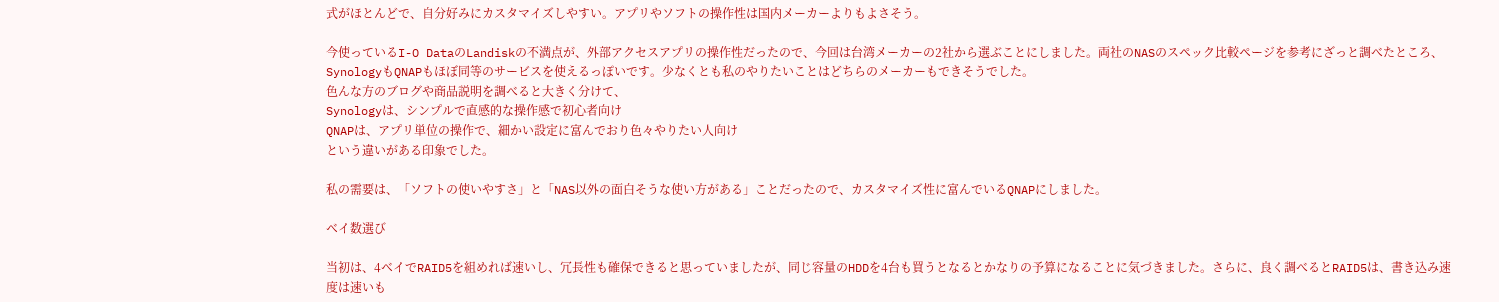式がほとんどで、自分好みにカスタマイズしやすい。アプリやソフトの操作性は国内メーカーよりもよさそう。

今使っているI-O DataのLandiskの不満点が、外部アクセスアプリの操作性だったので、今回は台湾メーカーの2社から選ぶことにしました。両社のNASのスペック比較ページを参考にざっと調べたところ、SynologyもQNAPもほぼ同等のサービスを使えるっぽいです。少なくとも私のやりたいことはどちらのメーカーもできそうでした。
色んな方のブログや商品説明を調べると大きく分けて、
Synologyは、シンプルで直感的な操作感で初心者向け
QNAPは、アプリ単位の操作で、細かい設定に富んでおり色々やりたい人向け
という違いがある印象でした。

私の需要は、「ソフトの使いやすさ」と「NAS以外の面白そうな使い方がある」ことだったので、カスタマイズ性に富んでいるQNAPにしました。

ベイ数選び

当初は、4ベイでRAID5を組めれば速いし、冗長性も確保できると思っていましたが、同じ容量のHDDを4台も買うとなるとかなりの予算になることに気づきました。さらに、良く調べるとRAID5は、書き込み速度は速いも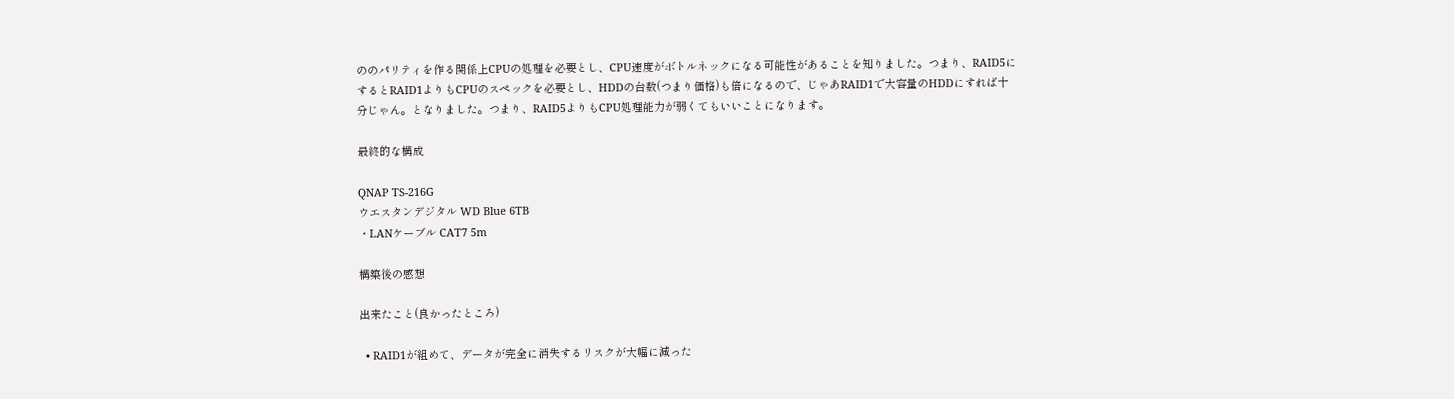ののパリティを作る関係上CPUの処理を必要とし、CPU速度がボトルネックになる可能性があることを知りました。つまり、RAID5にするとRAID1よりもCPUのスペックを必要とし、HDDの台数(つまり価格)も倍になるので、じゃあRAID1で大容量のHDDにすれば十分じゃん。となりました。つまり、RAID5よりもCPU処理能力が弱くてもいいことになります。

最終的な構成

QNAP TS-216G
ウエスタンデジタル WD Blue 6TB
・LANケーブル CAT7 5m

構築後の感想

出来たこと(良かったところ)

  • RAID1が組めて、データが完全に消失するリスクが大幅に減った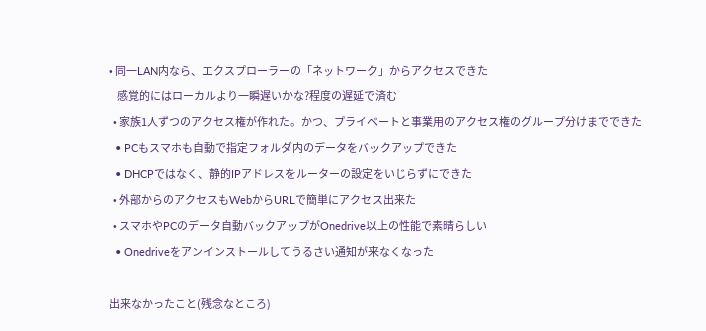• 同一LAN内なら、エクスプローラーの「ネットワーク」からアクセスできた
    感覚的にはローカルより一瞬遅いかな?程度の遅延で済む
  • 家族1人ずつのアクセス権が作れた。かつ、プライベートと事業用のアクセス権のグループ分けまでできた
  • PCもスマホも自動で指定フォルダ内のデータをバックアップできた
  • DHCPではなく、静的IPアドレスをルーターの設定をいじらずにできた
  • 外部からのアクセスもWebからURLで簡単にアクセス出来た
  • スマホやPCのデータ自動バックアップがOnedrive以上の性能で素晴らしい
  • Onedriveをアンインストールしてうるさい通知が来なくなった

出来なかったこと(残念なところ)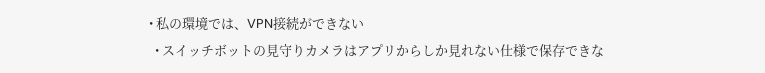• 私の環境では、VPN接続ができない
  • スイッチボットの見守りカメラはアプリからしか見れない仕様で保存できな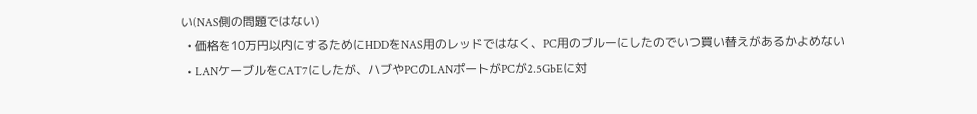い(NAS側の問題ではない)
  • 価格を10万円以内にするためにHDDをNAS用のレッドではなく、PC用のブルーにしたのでいつ買い替えがあるかよめない
  • LANケーブルをCAT7にしたが、ハブやPCのLANポートがPCが2.5GbEに対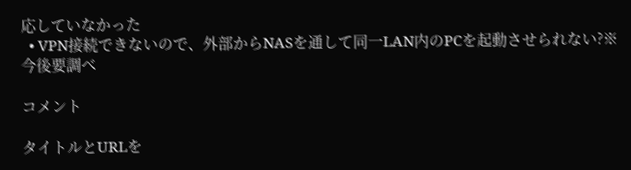応していなかった
  • VPN接続できないので、外部からNASを通して同一LAN内のPCを起動させられない?※今後要調べ

コメント

タイトルとURLを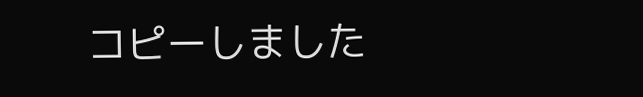コピーしました